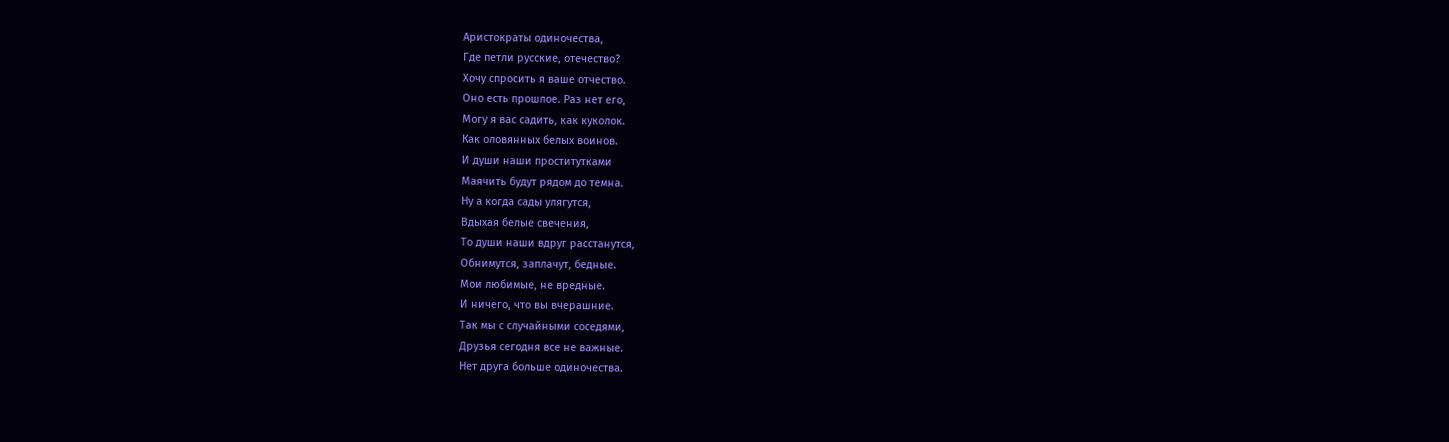Аристократы одиночества,
Где петли русские, отечество?
Хочу спросить я ваше отчество.
Оно есть прошлое. Раз нет его,
Могу я вас садить, как куколок.
Как оловянных белых воинов.
И души наши проститутками
Маячить будут рядом до темна.
Ну а когда сады улягутся,
Вдыхая белые свечения,
То души наши вдруг расстанутся,
Обнимутся, заплачут, бедные.
Мои любимые, не вредные.
И ничего, что вы вчерашние.
Так мы с случайными соседями,
Друзья сегодня все не важные.
Нет друга больше одиночества.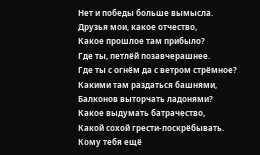Нет и победы больше вымысла.
Друзья мои, какое отчество,
Какое прошлое там прибыло?
Где ты, петлёй позавчерашнее.
Где ты с огнём да с ветром стрёмное?
Какими там раздаться башнями,
Балконов выторчать ладонями?
Какое выдумать батрачество,
Какой сохой грести-поскрёбывать.
Кому тебя ещё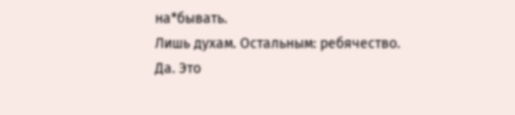на*бывать.
Лишь духам. Остальным: ребячество.
Да. Это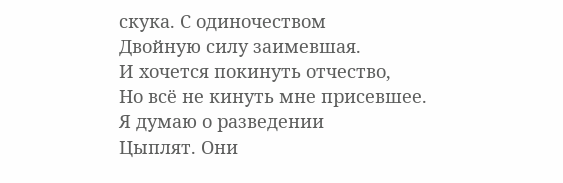скука. С одиночеством
Двойную силу заимевшая.
И хочется покинуть отчество,
Но всё не кинуть мне присевшее.
Я думаю о разведении
Цыплят. Они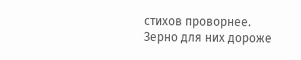стихов проворнее.
Зерно для них дороже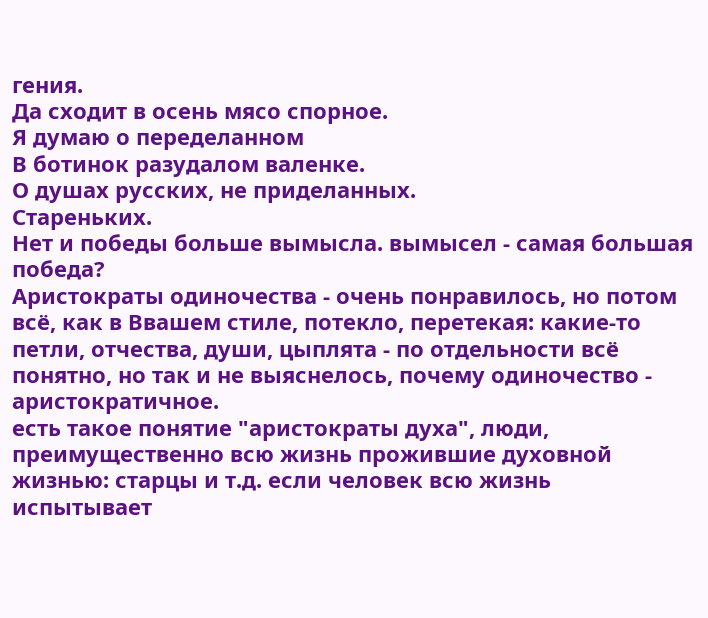гения.
Да сходит в осень мясо спорное.
Я думаю о переделанном
В ботинок разудалом валенке.
О душах русских, не приделанных.
Стареньких.
Нет и победы больше вымысла. вымысел - самая большая победа?
Аристократы одиночества - очень понравилось, но потом всё, как в Ввашем стиле, потекло, перетекая: какие-то петли, отчества, души, цыплята - по отдельности всё понятно, но так и не выяснелось, почему одиночество - аристократичное.
есть такое понятие "аристократы духа", люди, преимущественно всю жизнь прожившие духовной жизнью: старцы и т.д. если человек всю жизнь испытывает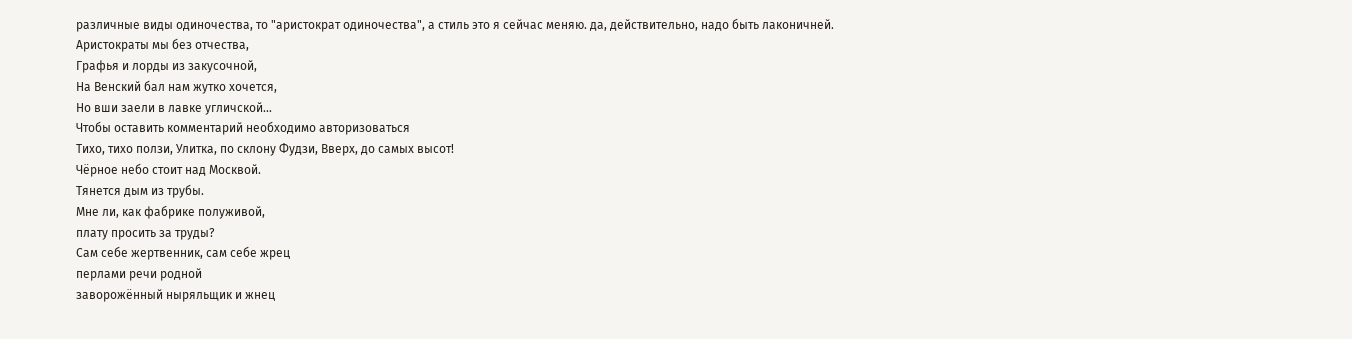различные виды одиночества, то "аристократ одиночества", а стиль это я сейчас меняю. да, действительно, надо быть лаконичней.
Аристократы мы без отчества,
Графья и лорды из закусочной,
На Венский бал нам жутко хочется,
Но вши заели в лавке угличской...
Чтобы оставить комментарий необходимо авторизоваться
Тихо, тихо ползи, Улитка, по склону Фудзи, Вверх, до самых высот!
Чёрное небо стоит над Москвой.
Тянется дым из трубы.
Мне ли, как фабрике полуживой,
плату просить за труды?
Сам себе жертвенник, сам себе жрец
перлами речи родной
заворожённый ныряльщик и жнец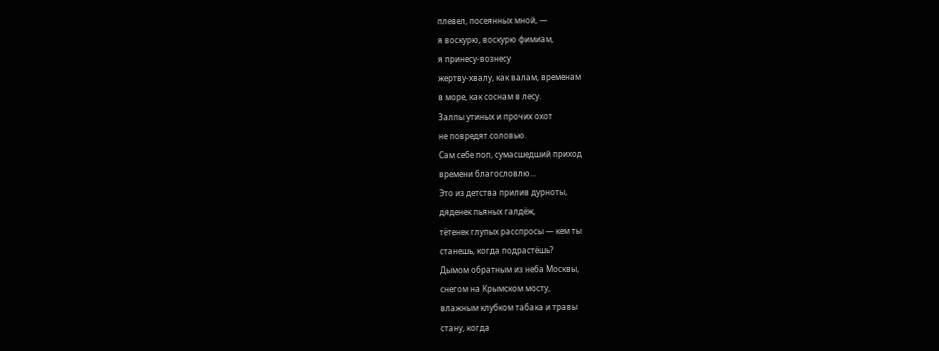плевел, посеянных мной, —
я воскурю, воскурю фимиам,
я принесу-вознесу
жертву-хвалу, как валам, временам
в море, как соснам в лесу.
Залпы утиных и прочих охот
не повредят соловью.
Сам себе поп, сумасшедший приход
времени благословлю...
Это из детства прилив дурноты,
дяденек пьяных галдёж,
тётенек глупых расспросы — кем ты
станешь, когда подрастёшь?
Дымом обратным из неба Москвы,
снегом на Крымском мосту,
влажным клубком табака и травы
стану, когда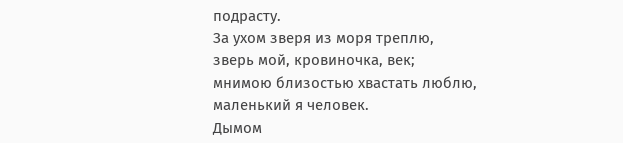подрасту.
За ухом зверя из моря треплю,
зверь мой, кровиночка, век;
мнимою близостью хвастать люблю,
маленький я человек.
Дымом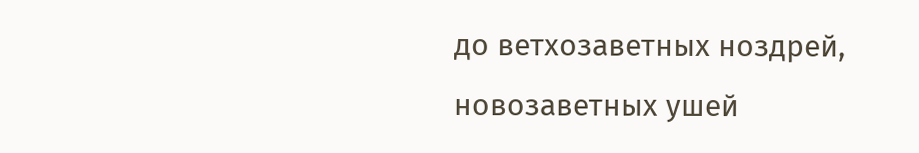до ветхозаветных ноздрей,
новозаветных ушей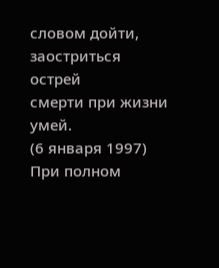словом дойти, заостриться острей
смерти при жизни умей.
(6 января 1997)
При полном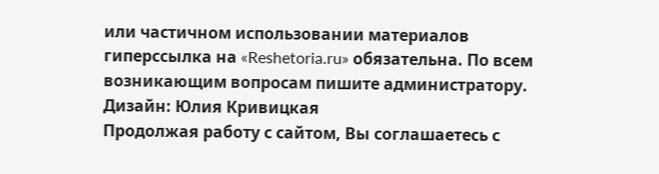или частичном использовании материалов гиперссылка на «Reshetoria.ru» обязательна. По всем возникающим вопросам пишите администратору.
Дизайн: Юлия Кривицкая
Продолжая работу с сайтом, Вы соглашаетесь с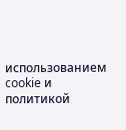использованием cookie и политикой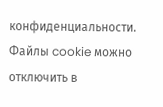конфиденциальности. Файлы cookie можно отключить в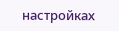настройках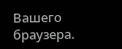Вашего браузера.